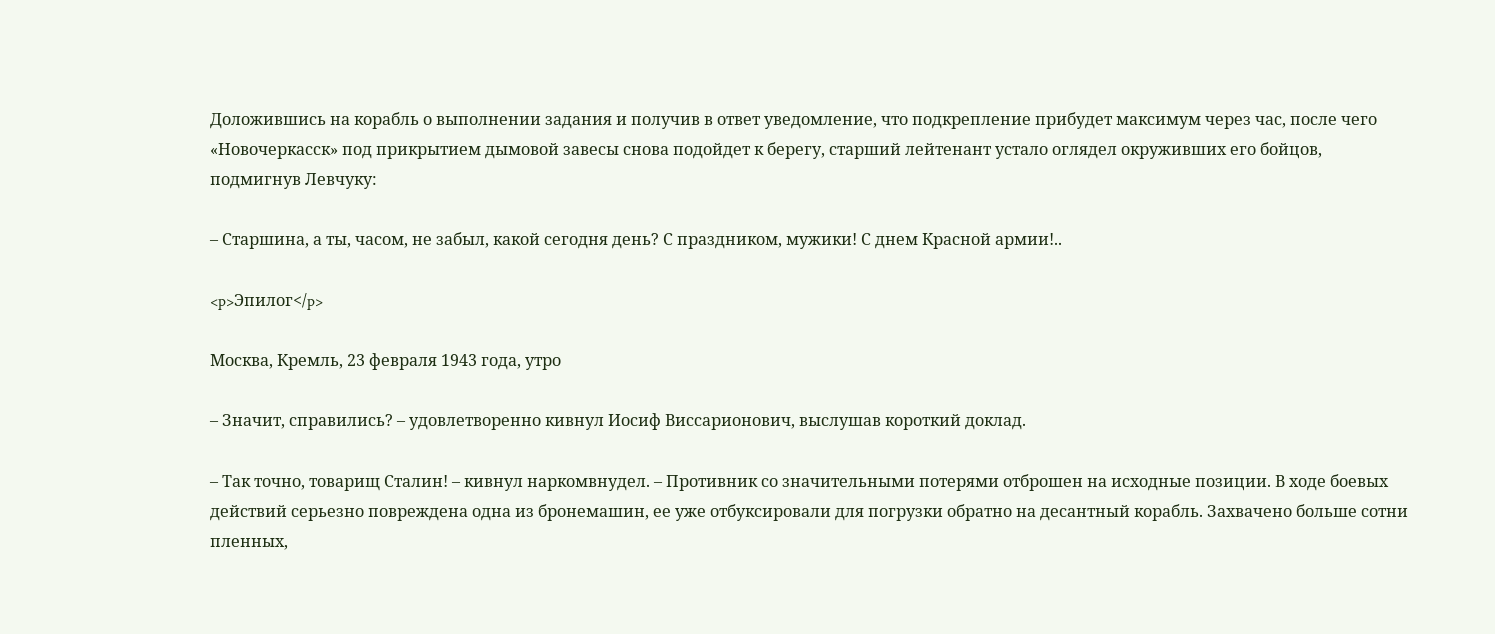Доложившись на корабль о выполнении задания и получив в ответ уведомление, что подкрепление прибудет максимум через час, после чего «Новочеркасск» под прикрытием дымовой завесы снова подойдет к берегу, старший лейтенант устало оглядел окруживших его бойцов, подмигнув Левчуку:

– Старшина, а ты, часом, не забыл, какой сегодня день? С праздником, мужики! С днем Красной армии!..

<p>Эпилог</p>

Москва, Кремль, 23 февраля 1943 года, утро

– Значит, справились? – удовлетворенно кивнул Иосиф Виссарионович, выслушав короткий доклад.

– Так точно, товарищ Сталин! – кивнул наркомвнудел. – Противник со значительными потерями отброшен на исходные позиции. В ходе боевых действий серьезно повреждена одна из бронемашин, ее уже отбуксировали для погрузки обратно на десантный корабль. Захвачено больше сотни пленных,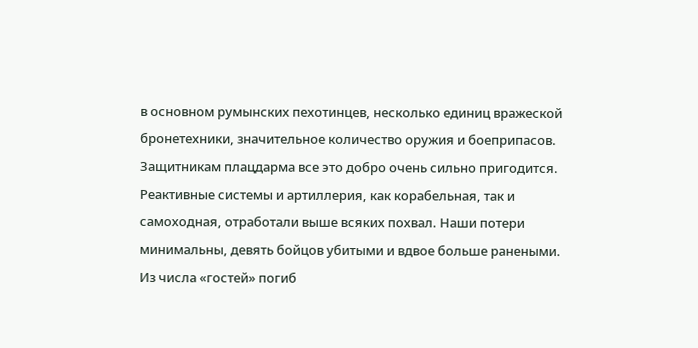в основном румынских пехотинцев, несколько единиц вражеской бронетехники, значительное количество оружия и боеприпасов. Защитникам плацдарма все это добро очень сильно пригодится. Реактивные системы и артиллерия, как корабельная, так и самоходная, отработали выше всяких похвал. Наши потери минимальны, девять бойцов убитыми и вдвое больше ранеными. Из числа «гостей» погиб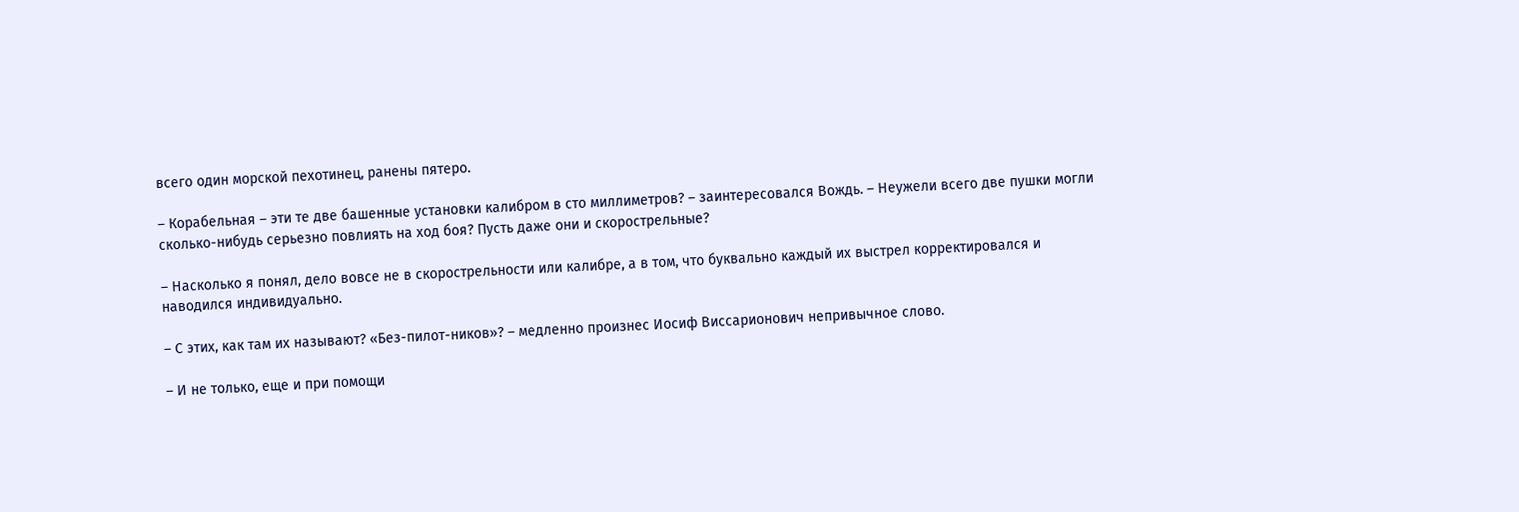всего один морской пехотинец, ранены пятеро.

– Корабельная – эти те две башенные установки калибром в сто миллиметров? – заинтересовался Вождь. – Неужели всего две пушки могли сколько-нибудь серьезно повлиять на ход боя? Пусть даже они и скорострельные?

– Насколько я понял, дело вовсе не в скорострельности или калибре, а в том, что буквально каждый их выстрел корректировался и наводился индивидуально.

– С этих, как там их называют? «Без-пилот-ников»? – медленно произнес Иосиф Виссарионович непривычное слово.

– И не только, еще и при помощи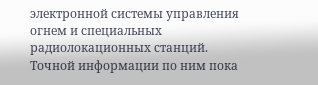электронной системы управления огнем и специальных радиолокационных станций. Точной информации по ним пока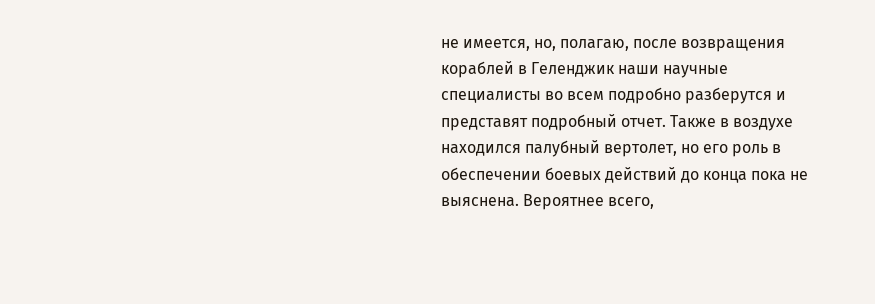не имеется, но, полагаю, после возвращения кораблей в Геленджик наши научные специалисты во всем подробно разберутся и представят подробный отчет. Также в воздухе находился палубный вертолет, но его роль в обеспечении боевых действий до конца пока не выяснена. Вероятнее всего,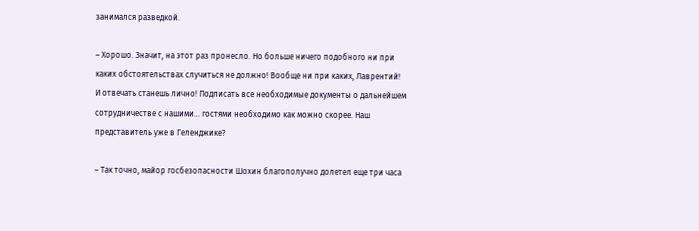занимался разведкой.

– Хорошо. Значит, на этот раз пронесло. Но больше ничего подобного ни при каких обстоятельствах случиться не должно! Вообще ни при каких, Лаврентий! И отвечать станешь лично! Подписать все необходимые документы о дальнейшем сотрудничестве с нашими… гостями необходимо как можно скорее. Наш представитель уже в Геленджике?

– Так точно, майор госбезопасности Шохин благополучно долетел еще три часа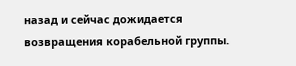назад и сейчас дожидается возвращения корабельной группы.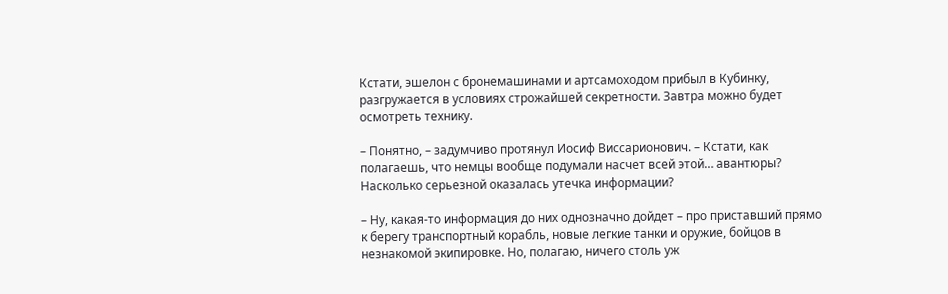Кстати, эшелон с бронемашинами и артсамоходом прибыл в Кубинку, разгружается в условиях строжайшей секретности. Завтра можно будет осмотреть технику.

– Понятно, – задумчиво протянул Иосиф Виссарионович. – Кстати, как полагаешь, что немцы вообще подумали насчет всей этой… авантюры? Насколько серьезной оказалась утечка информации?

– Ну, какая-то информация до них однозначно дойдет – про приставший прямо к берегу транспортный корабль, новые легкие танки и оружие, бойцов в незнакомой экипировке. Но, полагаю, ничего столь уж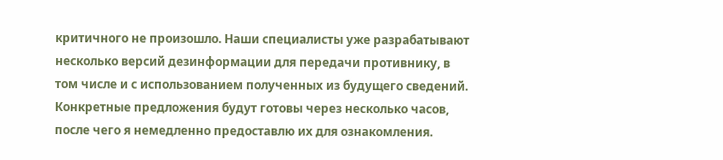критичного не произошло. Наши специалисты уже разрабатывают несколько версий дезинформации для передачи противнику, в том числе и с использованием полученных из будущего сведений. Конкретные предложения будут готовы через несколько часов, после чего я немедленно предоставлю их для ознакомления.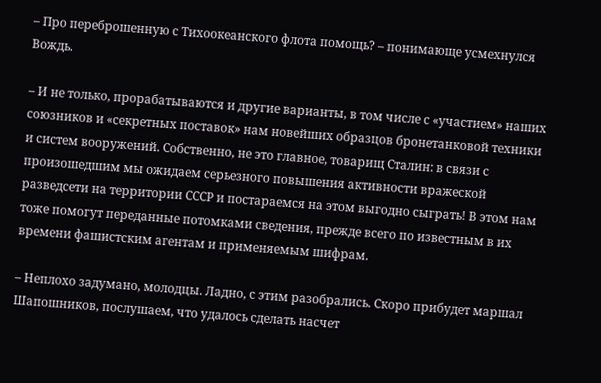– Про переброшенную с Тихоокеанского флота помощь? – понимающе усмехнулся Вождь.

– И не только, прорабатываются и другие варианты, в том числе с «участием» наших союзников и «секретных поставок» нам новейших образцов бронетанковой техники и систем вооружений. Собственно, не это главное, товарищ Сталин: в связи с произошедшим мы ожидаем серьезного повышения активности вражеской разведсети на территории СССР и постараемся на этом выгодно сыграть! В этом нам тоже помогут переданные потомками сведения, прежде всего по известным в их времени фашистским агентам и применяемым шифрам.

– Неплохо задумано, молодцы. Ладно, с этим разобрались. Скоро прибудет маршал Шапошников, послушаем, что удалось сделать насчет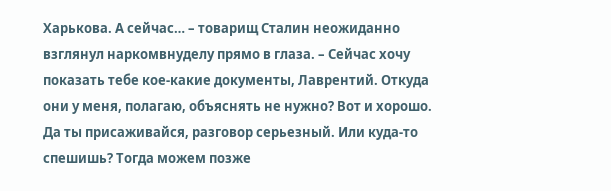Харькова. А сейчас… – товарищ Сталин неожиданно взглянул наркомвнуделу прямо в глаза. – Сейчас хочу показать тебе кое-какие документы, Лаврентий. Откуда они у меня, полагаю, объяснять не нужно? Вот и хорошо. Да ты присаживайся, разговор серьезный. Или куда-то спешишь? Тогда можем позже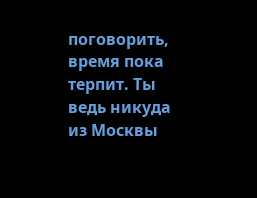поговорить, время пока терпит. Ты ведь никуда из Москвы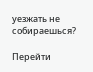уезжать не собираешься?

Перейти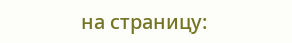на страницу: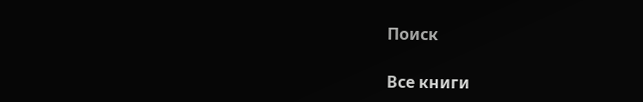Поиск

Все книги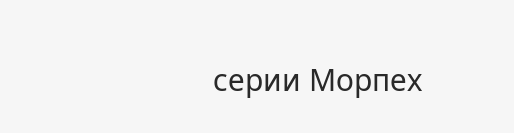серии Морпех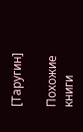[Таругин]

Похожие книги